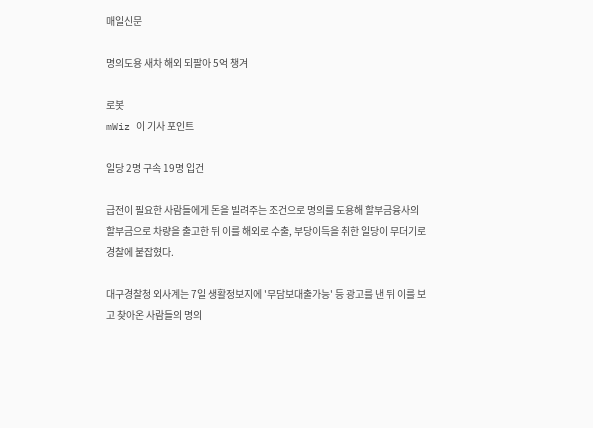매일신문

명의도용 새차 해외 되팔아 5억 챙겨

로봇
mWiz 이 기사 포인트

일당 2명 구속 19명 입건

급전이 필요한 사람들에게 돈을 빌려주는 조건으로 명의를 도용해 할부금융사의 할부금으로 차량을 출고한 뒤 이를 해외로 수출, 부당이득을 취한 일당이 무더기로 경찰에 붙잡혔다.

대구경찰청 외사계는 7일 생활정보지에 '무담보대출가능' 등 광고를 낸 뒤 이를 보고 찾아온 사람들의 명의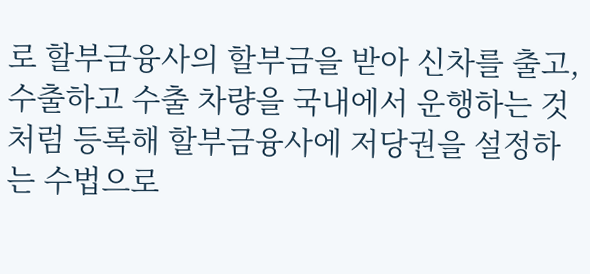로 할부금융사의 할부금을 받아 신차를 출고, 수출하고 수출 차량을 국내에서 운행하는 것처럼 등록해 할부금융사에 저당권을 설정하는 수법으로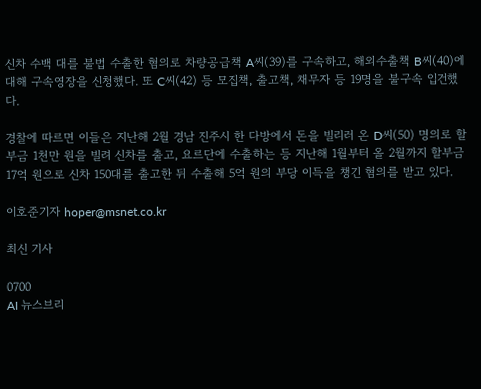신차 수백 대를 불법 수출한 혐의로 차량공급책 A씨(39)를 구속하고, 해외수출책 B씨(40)에 대해 구속영장을 신청했다. 또 C씨(42) 등 모집책, 출고책, 채무자 등 19명을 불구속 입건했다.

경찰에 따르면 이들은 지난해 2월 경남 진주시 한 다방에서 돈을 빌리러 온 D씨(50) 명의로 할부금 1천만 원을 빌려 신차를 출고, 요르단에 수출하는 등 지난해 1월부터 올 2월까지 할부금 17억 원으로 신차 150대를 출고한 뒤 수출해 5억 원의 부당 이득을 챙긴 혐의를 받고 있다.

이호준기자 hoper@msnet.co.kr

최신 기사

0700
AI 뉴스브리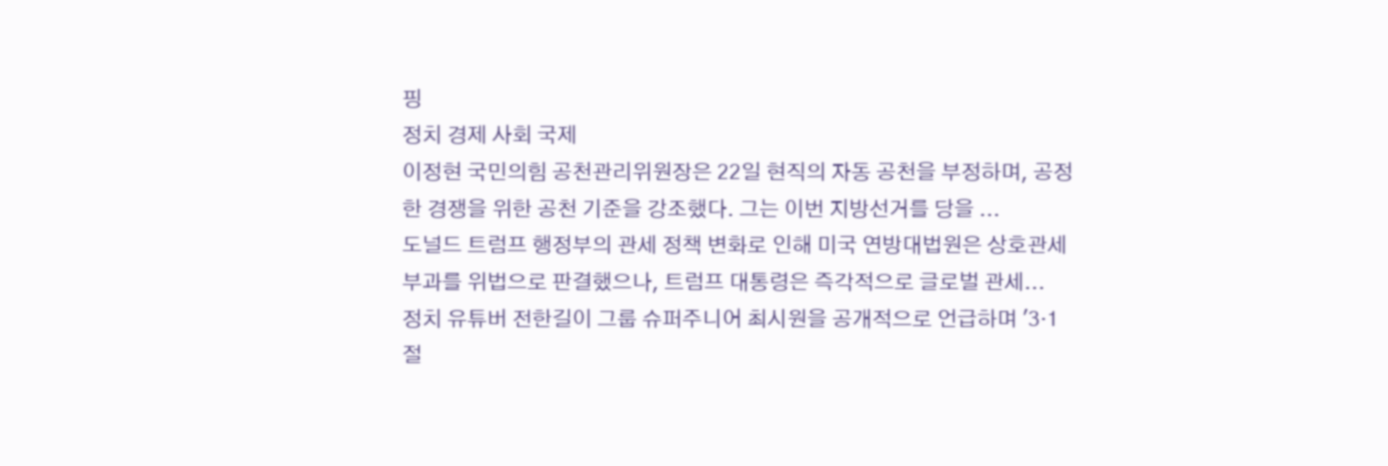핑
정치 경제 사회 국제
이정현 국민의힘 공천관리위원장은 22일 현직의 자동 공천을 부정하며, 공정한 경쟁을 위한 공천 기준을 강조했다. 그는 이번 지방선거를 당을 ...
도널드 트럼프 행정부의 관세 정책 변화로 인해 미국 연방대법원은 상호관세 부과를 위법으로 판결했으나, 트럼프 대통령은 즉각적으로 글로벌 관세...
정치 유튜버 전한길이 그룹 슈퍼주니어 최시원을 공개적으로 언급하며 '3·1절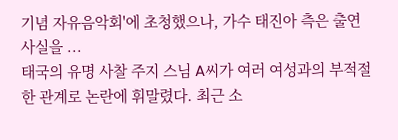기념 자유음악회'에 초청했으나, 가수 태진아 측은 출연 사실을 ...
태국의 유명 사찰 주지 스님 A씨가 여러 여성과의 부적절한 관계로 논란에 휘말렸다. 최근 소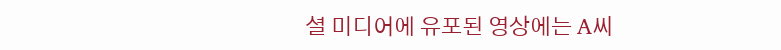셜 미디어에 유포된 영상에는 A씨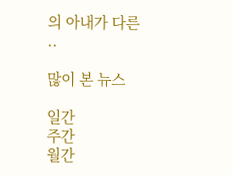의 아내가 다른 ..

많이 본 뉴스

일간
주간
월간